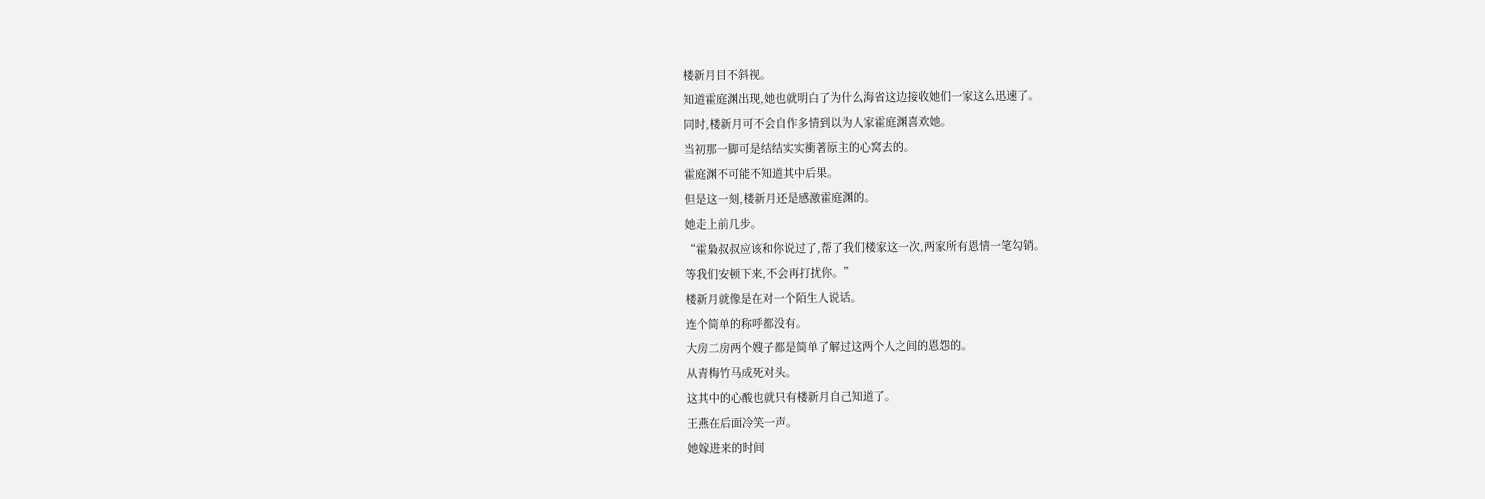楼新月目不斜视。
知道霍庭渊出现,她也就明白了为什么海省这边接收她们一家这么迅速了。
同时,楼新月可不会自作多情到以为人家霍庭渊喜欢她。
当初那一脚可是结结实实衝著原主的心窝去的。
霍庭渊不可能不知道其中后果。
但是这一刻,楼新月还是感激霍庭渊的。
她走上前几步。
“霍梟叔叔应该和你说过了,帮了我们楼家这一次,两家所有恩情一笔勾销。
等我们安顿下来,不会再打扰你。”
楼新月就像是在对一个陌生人说话。
连个简单的称呼都没有。
大房二房两个嫂子都是简单了解过这两个人之间的恩怨的。
从青梅竹马成死对头。
这其中的心酸也就只有楼新月自己知道了。
王燕在后面冷笑一声。
她嫁进来的时间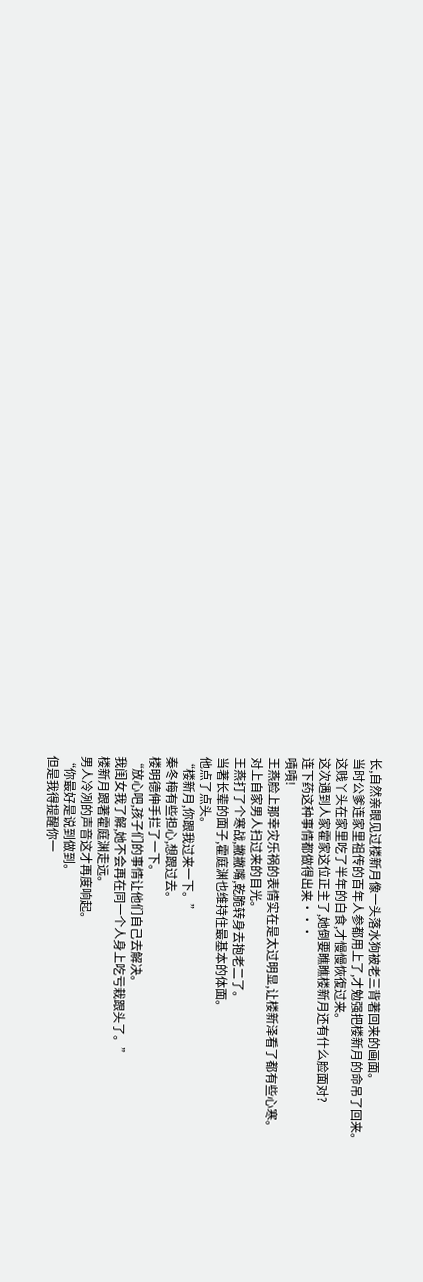长,自然亲眼见过楼新月像一头落水狗被老三背著回来的画面。
当时公爹连家里祖传的百年人参都用上了,才勉强把楼新月的命吊了回来。
这贱丫头在家里吃了半年的白食,才慢慢恢復过来。
这次遇到人家霍家这位正主了,她倒要瞧瞧楼新月还有什么脸面对?
连下药这种事情都做得出来···
嘖嘖!
王燕脸上那幸灾乐祸的表情实在是太过明显,让楼新泽看了都有些心寒。
对上自家男人扫过来的目光。
王燕打了个寒战,撇撇嘴,乾脆转身去抱老二了。
当著长辈的面子,霍庭渊也维持住最基本的体面。
他点了点头。
“楼新月,你跟我过来一下。”
秦冬梅有些担心,想跟过去。
楼明德伸手拦了一下。
“放心吧,孩子们的事情让他们自己去解决。
我闺女我了解,她不会再在同一个人身上吃亏栽跟头了。”
楼新月跟著霍庭渊走远。
男人冷冽的声音这才再度响起。
“你最好是说到做到。
但是我得提醒你一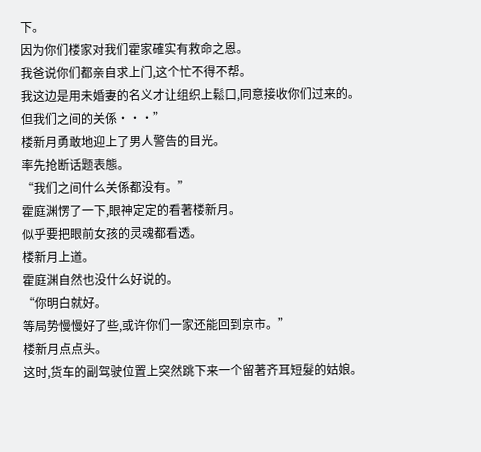下。
因为你们楼家对我们霍家確实有救命之恩。
我爸说你们都亲自求上门,这个忙不得不帮。
我这边是用未婚妻的名义才让组织上鬆口,同意接收你们过来的。
但我们之间的关係···”
楼新月勇敢地迎上了男人警告的目光。
率先抢断话题表態。
“我们之间什么关係都没有。”
霍庭渊愣了一下,眼神定定的看著楼新月。
似乎要把眼前女孩的灵魂都看透。
楼新月上道。
霍庭渊自然也没什么好说的。
“你明白就好。
等局势慢慢好了些,或许你们一家还能回到京市。”
楼新月点点头。
这时,货车的副驾驶位置上突然跳下来一个留著齐耳短髮的姑娘。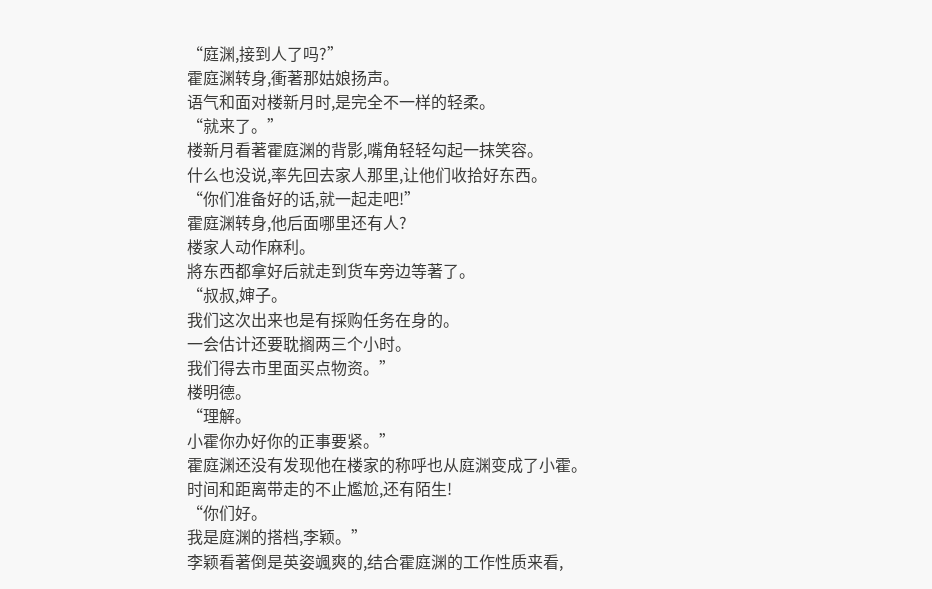“庭渊,接到人了吗?”
霍庭渊转身,衝著那姑娘扬声。
语气和面对楼新月时,是完全不一样的轻柔。
“就来了。”
楼新月看著霍庭渊的背影,嘴角轻轻勾起一抹笑容。
什么也没说,率先回去家人那里,让他们收拾好东西。
“你们准备好的话,就一起走吧!”
霍庭渊转身,他后面哪里还有人?
楼家人动作麻利。
將东西都拿好后就走到货车旁边等著了。
“叔叔,婶子。
我们这次出来也是有採购任务在身的。
一会估计还要耽搁两三个小时。
我们得去市里面买点物资。”
楼明德。
“理解。
小霍你办好你的正事要紧。”
霍庭渊还没有发现他在楼家的称呼也从庭渊变成了小霍。
时间和距离带走的不止尷尬,还有陌生!
“你们好。
我是庭渊的搭档,李颖。”
李颖看著倒是英姿颯爽的,结合霍庭渊的工作性质来看,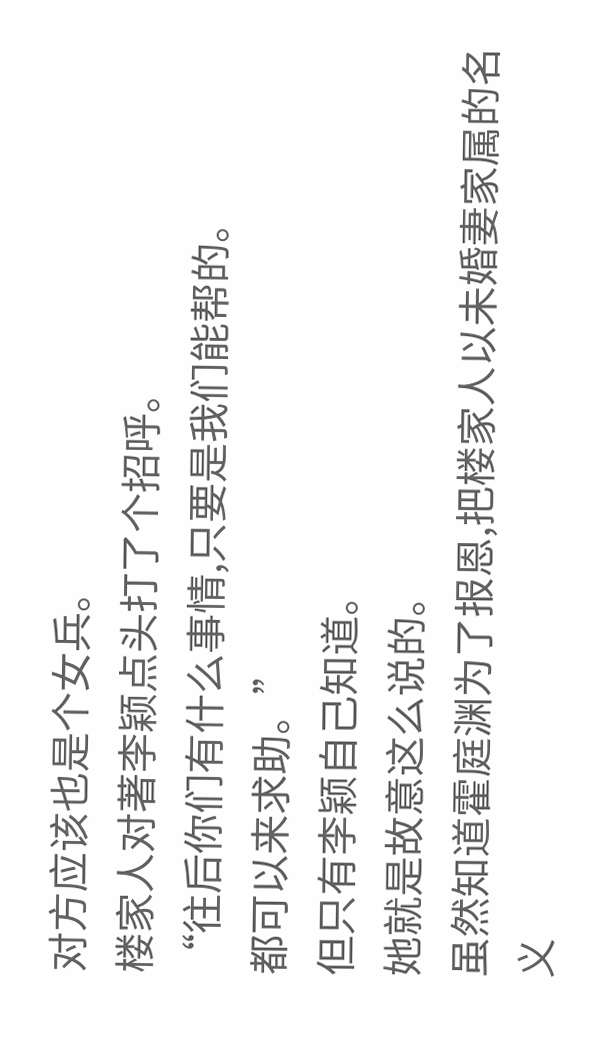对方应该也是个女兵。
楼家人对著李颖点头打了个招呼。
“往后你们有什么事情,只要是我们能帮的。
都可以来求助。”
但只有李颖自己知道。
她就是故意这么说的。
虽然知道霍庭渊为了报恩,把楼家人以未婚妻家属的名义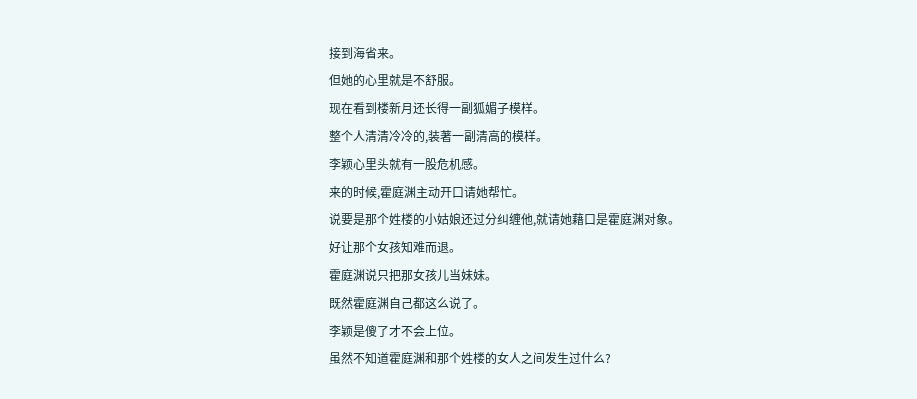接到海省来。
但她的心里就是不舒服。
现在看到楼新月还长得一副狐媚子模样。
整个人清清冷冷的,装著一副清高的模样。
李颖心里头就有一股危机感。
来的时候,霍庭渊主动开口请她帮忙。
说要是那个姓楼的小姑娘还过分纠缠他,就请她藉口是霍庭渊对象。
好让那个女孩知难而退。
霍庭渊说只把那女孩儿当妹妹。
既然霍庭渊自己都这么说了。
李颖是傻了才不会上位。
虽然不知道霍庭渊和那个姓楼的女人之间发生过什么?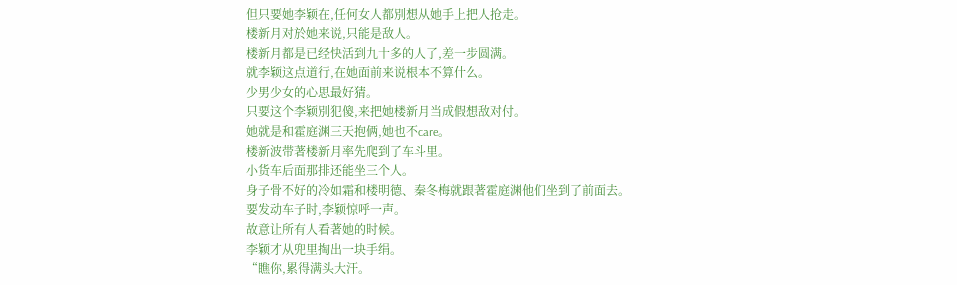但只要她李颖在,任何女人都別想从她手上把人抢走。
楼新月对於她来说,只能是敌人。
楼新月都是已经快活到九十多的人了,差一步圆满。
就李颖这点道行,在她面前来说根本不算什么。
少男少女的心思最好猜。
只要这个李颖別犯傻,来把她楼新月当成假想敌对付。
她就是和霍庭渊三天抱俩,她也不care。
楼新波带著楼新月率先爬到了车斗里。
小货车后面那排还能坐三个人。
身子骨不好的冷如霜和楼明德、秦冬梅就跟著霍庭渊他们坐到了前面去。
要发动车子时,李颖惊呼一声。
故意让所有人看著她的时候。
李颖才从兜里掏出一块手绢。
“瞧你,累得满头大汗。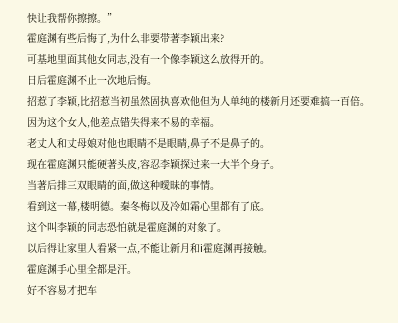快让我帮你擦擦。”
霍庭渊有些后悔了,为什么非要带著李颖出来?
可基地里面其他女同志,没有一个像李颖这么放得开的。
日后霍庭渊不止一次地后悔。
招惹了李颖,比招惹当初虽然固执喜欢他但为人单纯的楼新月还要难搞一百倍。
因为这个女人,他差点错失得来不易的幸福。
老丈人和丈母娘对他也眼睛不是眼睛,鼻子不是鼻子的。
现在霍庭渊只能硬著头皮,容忍李颖探过来一大半个身子。
当著后排三双眼睛的面,做这种曖昧的事情。
看到这一幕,楼明德。秦冬梅以及冷如霜心里都有了底。
这个叫李颖的同志恐怕就是霍庭渊的对象了。
以后得让家里人看紧一点,不能让新月和i霍庭渊再接触。
霍庭渊手心里全都是汗。
好不容易才把车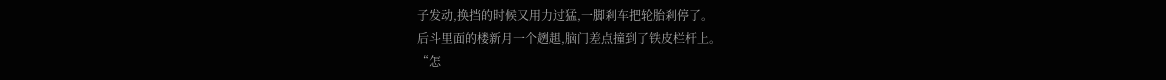子发动,换挡的时候又用力过猛,一脚剎车把轮胎剎停了。
后斗里面的楼新月一个趔趄,脑门差点撞到了铁皮栏杆上。
“怎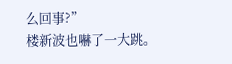么回事?”
楼新波也嚇了一大跳。